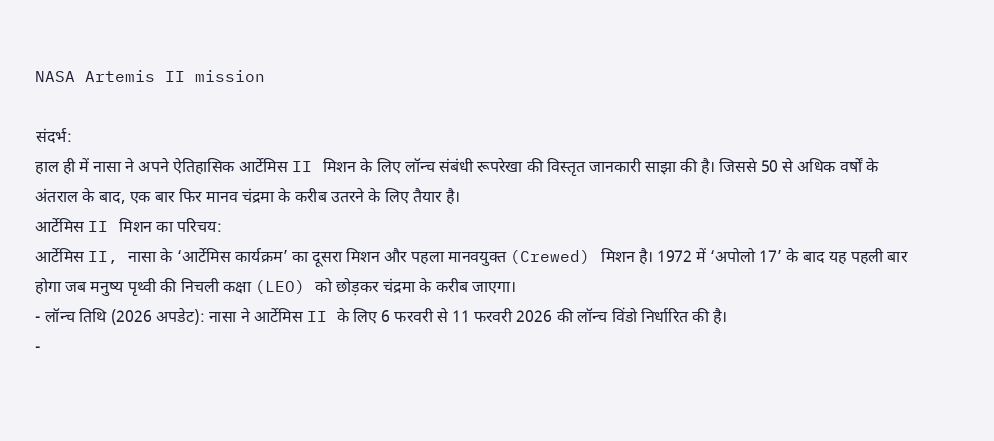NASA Artemis II mission

संदर्भ:
हाल ही में नासा ने अपने ऐतिहासिक आर्टेमिस II मिशन के लिए लॉन्च संबंधी रूपरेखा की विस्तृत जानकारी साझा की है। जिससे 50 से अधिक वर्षों के अंतराल के बाद, एक बार फिर मानव चंद्रमा के करीब उतरने के लिए तैयार है।
आर्टेमिस II मिशन का परिचय:
आर्टेमिस II, नासा के ‘आर्टेमिस कार्यक्रम’ का दूसरा मिशन और पहला मानवयुक्त (Crewed) मिशन है। 1972 में ‘अपोलो 17’ के बाद यह पहली बार होगा जब मनुष्य पृथ्वी की निचली कक्षा (LEO) को छोड़कर चंद्रमा के करीब जाएगा।
- लॉन्च तिथि (2026 अपडेट): नासा ने आर्टेमिस II के लिए 6 फरवरी से 11 फरवरी 2026 की लॉन्च विंडो निर्धारित की है।
-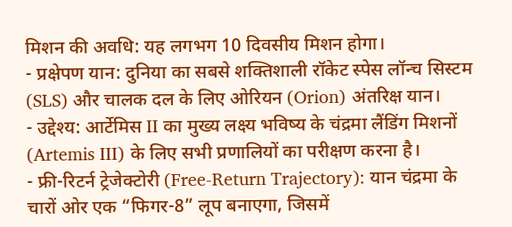मिशन की अवधि: यह लगभग 10 दिवसीय मिशन होगा।
- प्रक्षेपण यान: दुनिया का सबसे शक्तिशाली रॉकेट स्पेस लॉन्च सिस्टम (SLS) और चालक दल के लिए ओरियन (Orion) अंतरिक्ष यान।
- उद्देश्य: आर्टेमिस II का मुख्य लक्ष्य भविष्य के चंद्रमा लैंडिंग मिशनों (Artemis III) के लिए सभी प्रणालियों का परीक्षण करना है।
- फ्री-रिटर्न ट्रेजेक्टोरी (Free-Return Trajectory): यान चंद्रमा के चारों ओर एक “फिगर-8” लूप बनाएगा, जिसमें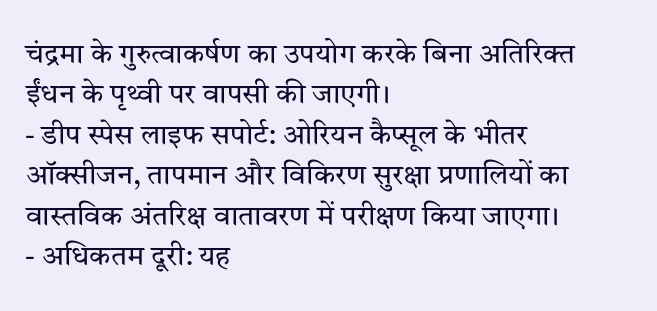चंद्रमा के गुरुत्वाकर्षण का उपयोग करके बिना अतिरिक्त ईंधन के पृथ्वी पर वापसी की जाएगी।
- डीप स्पेस लाइफ सपोर्ट: ओरियन कैप्सूल के भीतर ऑक्सीजन, तापमान और विकिरण सुरक्षा प्रणालियों का वास्तविक अंतरिक्ष वातावरण में परीक्षण किया जाएगा।
- अधिकतम दूरी: यह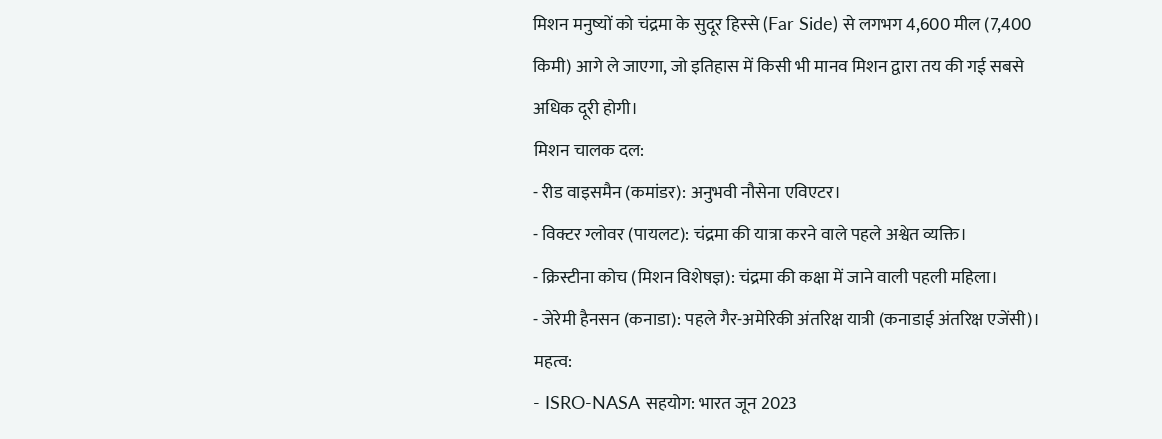मिशन मनुष्यों को चंद्रमा के सुदूर हिस्से (Far Side) से लगभग 4,600 मील (7,400 किमी) आगे ले जाएगा, जो इतिहास में किसी भी मानव मिशन द्वारा तय की गई सबसे अधिक दूरी होगी।
मिशन चालक दल:
- रीड वाइसमैन (कमांडर): अनुभवी नौसेना एविएटर।
- विक्टर ग्लोवर (पायलट): चंद्रमा की यात्रा करने वाले पहले अश्वेत व्यक्ति।
- क्रिस्टीना कोच (मिशन विशेषज्ञ): चंद्रमा की कक्षा में जाने वाली पहली महिला।
- जेरेमी हैनसन (कनाडा): पहले गैर-अमेरिकी अंतरिक्ष यात्री (कनाडाई अंतरिक्ष एजेंसी)।
महत्व:
- ISRO-NASA सहयोग: भारत जून 2023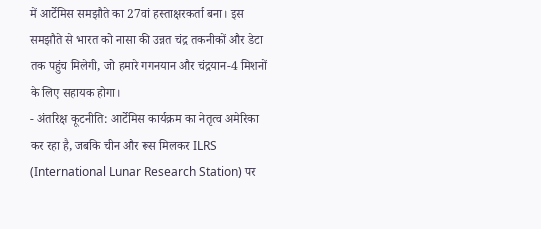में आर्टेमिस समझौते का 27वां हस्ताक्षरकर्ता बना। इस समझौते से भारत को नासा की उन्नत चंद्र तकनीकों और डेटा तक पहुंच मिलेगी, जो हमारे गगनयान और चंद्रयान-4 मिशनों के लिए सहायक होगा।
- अंतरिक्ष कूटनीति: आर्टेमिस कार्यक्रम का नेतृत्व अमेरिका कर रहा है, जबकि चीन और रूस मिलकर ILRS (International Lunar Research Station) पर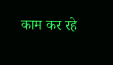काम कर रहे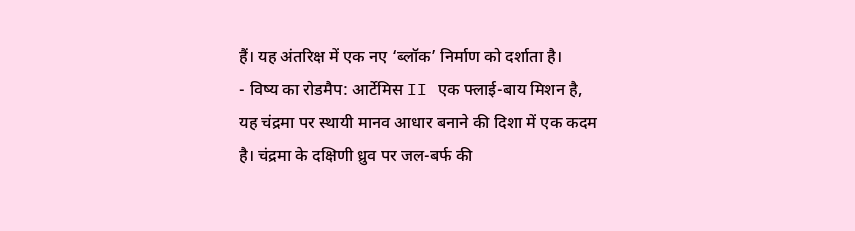हैं। यह अंतरिक्ष में एक नए ‘ब्लॉक’ निर्माण को दर्शाता है।
- विष्य का रोडमैप: आर्टेमिस II एक फ्लाई-बाय मिशन है, यह चंद्रमा पर स्थायी मानव आधार बनाने की दिशा में एक कदम है। चंद्रमा के दक्षिणी ध्रुव पर जल-बर्फ की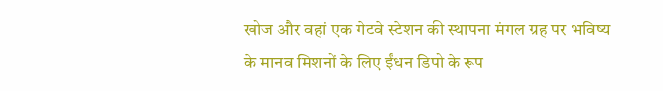खोज और वहां एक गेटवे स्टेशन की स्थापना मंगल ग्रह पर भविष्य के मानव मिशनों के लिए ईंधन डिपो के रूप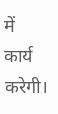में कार्य करेगी।